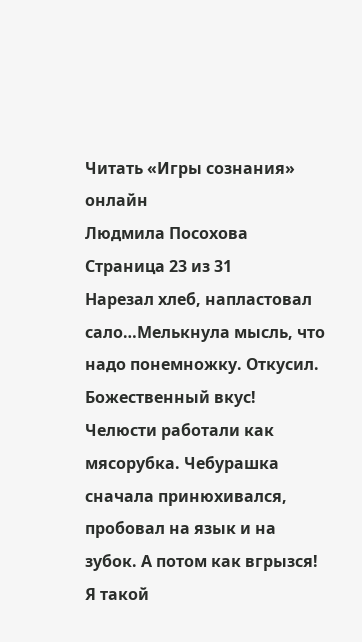Читать «Игры сознания» онлайн
Людмила Посохова
Страница 23 из 31
Нарезал хлеб, напластовал сало…Мелькнула мысль, что надо понемножку. Откусил. Божественный вкус! Челюсти работали как мясорубка. Чебурашка сначала принюхивался, пробовал на язык и на зубок. А потом как вгрызся! Я такой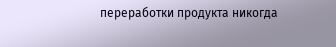переработки продукта никогда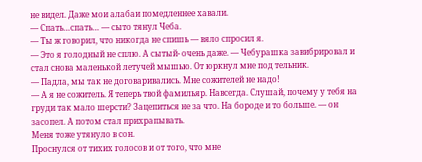не видел. Даже мои алабаи помедленнее хавали.
— Спать…спать… — сыто тянул Чеба.
— Ты ж говорил, что никогда не спишь — вяло спросил я.
— Это я голодный не сплю. А сытый- очень даже. — Чебурашка завибрировал и стал снова маленькой летучей мышью. От юркнул мне под тельник.
— Падла, мы так не договаривались. Мне сожителей не надо!
— А я не сожитель. Я теперь твой фамильяр. Навсегда. Слушай, почему у тебя на груди так мало шерсти? Зацепиться не за что. На бороде и то больше. — он засопел. А потом стал прихрапывать.
Меня тоже утянуло в сон.
Проснулся от тихих голосов и от того, что мне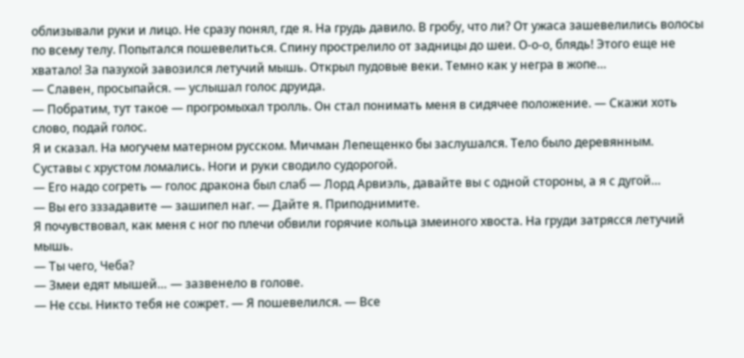облизывали руки и лицо. Не сразу понял, где я. На грудь давило. В гробу, что ли? От ужаса зашевелились волосы по всему телу. Попытался пошевелиться. Спину прострелило от задницы до шеи. О-о-о, блядь! Этого еще не хватало! За пазухой завозился летучий мышь. Открыл пудовые веки. Темно как у негра в жопе…
— Славен, просыпайся. — услышал голос друида.
— Побратим, тут такое — прогромыхал тролль. Он стал понимать меня в сидячее положение. — Скажи хоть слово, подай голос.
Я и сказал. На могучем матерном русском. Мичман Лепещенко бы заслушался. Тело было деревянным. Суставы с хрустом ломались. Ноги и руки сводило судорогой.
— Его надо согреть — голос дракона был слаб — Лорд Арвиэль, давайте вы с одной стороны, а я с дугой…
— Вы его зззадавите — зашипел наг. — Дайте я. Приподнимите.
Я почувствовал, как меня с ног по плечи обвили горячие кольца змеиного хвоста. На груди затрясся летучий мышь.
— Ты чего, Чеба?
— Змеи едят мышей… — зазвенело в голове.
— Не ссы. Никто тебя не сожрет. — Я пошевелился. — Все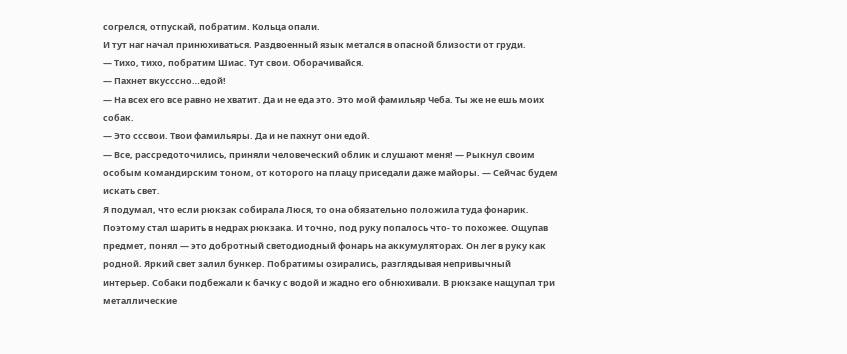согрелся, отпускай, побратим. Кольца опали.
И тут наг начал принюхиваться. Раздвоенный язык метался в опасной близости от груди.
— Тихо, тихо, побратим Шиас. Тут свои. Оборачивайся.
— Пахнет вкусссно…едой!
— На всех его все равно не хватит. Да и не еда это. Это мой фамильяр Чеба. Ты же не ешь моих собак.
— Это сссвои. Твои фамильяры. Да и не пахнут они едой.
— Все, рассредоточились, приняли человеческий облик и слушают меня! — Рыкнул своим особым командирским тоном, от которого на плацу приседали даже майоры. — Сейчас будем искать свет.
Я подумал, что если рюкзак собирала Люся, то она обязательно положила туда фонарик. Поэтому стал шарить в недрах рюкзака. И точно, под руку попалось что- то похожее. Ощупав предмет, понял — это добротный светодиодный фонарь на аккумуляторах. Он лег в руку как родной. Яркий свет залил бункер. Побратимы озирались, разглядывая непривычный интерьер. Собаки подбежали к бачку с водой и жадно его обнюхивали. В рюкзаке нащупал три металлические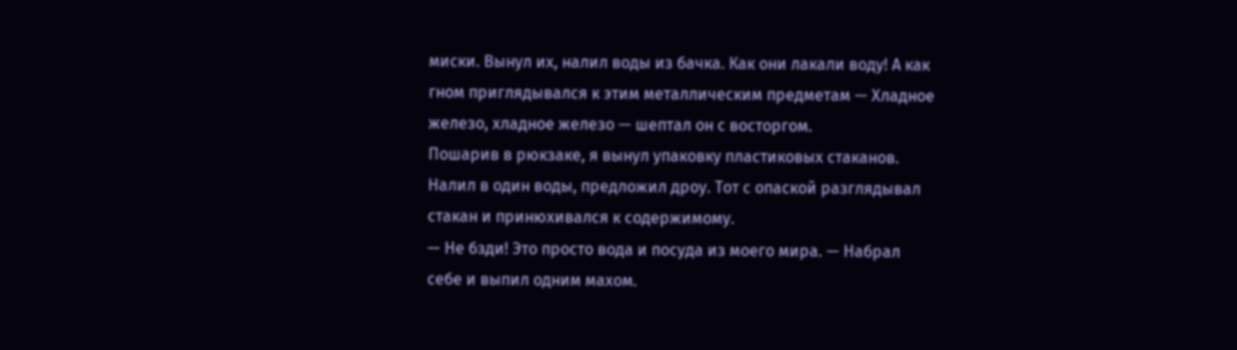миски. Вынул их, налил воды из бачка. Как они лакали воду! А как гном приглядывался к этим металлическим предметам — Хладное железо, хладное железо — шептал он с восторгом.
Пошарив в рюкзаке, я вынул упаковку пластиковых стаканов. Налил в один воды, предложил дроу. Тот с опаской разглядывал стакан и принюхивался к содержимому.
— Не бзди! Это просто вода и посуда из моего мира. — Набрал себе и выпил одним махом.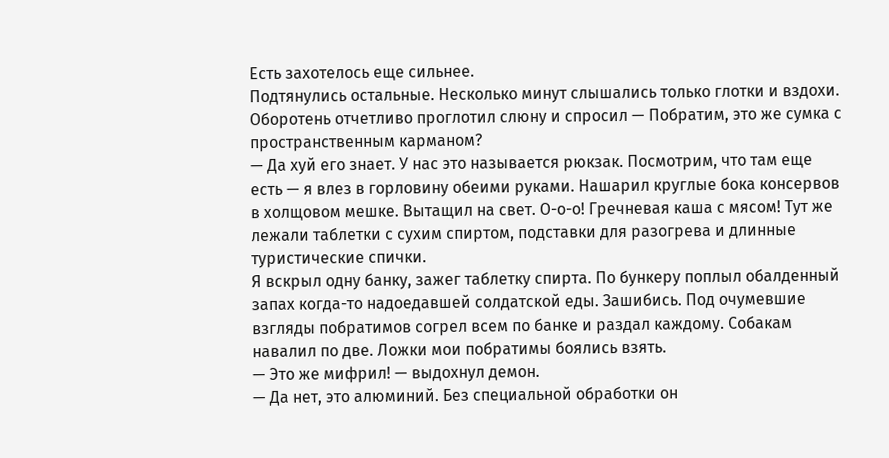Есть захотелось еще сильнее.
Подтянулись остальные. Несколько минут слышались только глотки и вздохи.
Оборотень отчетливо проглотил слюну и спросил — Побратим, это же сумка с пространственным карманом?
— Да хуй его знает. У нас это называется рюкзак. Посмотрим, что там еще есть — я влез в горловину обеими руками. Нашарил круглые бока консервов в холщовом мешке. Вытащил на свет. О-о-о! Гречневая каша с мясом! Тут же лежали таблетки с сухим спиртом, подставки для разогрева и длинные туристические спички.
Я вскрыл одну банку, зажег таблетку спирта. По бункеру поплыл обалденный запах когда-то надоедавшей солдатской еды. Зашибись. Под очумевшие взгляды побратимов согрел всем по банке и раздал каждому. Собакам навалил по две. Ложки мои побратимы боялись взять.
— Это же мифрил! — выдохнул демон.
— Да нет, это алюминий. Без специальной обработки он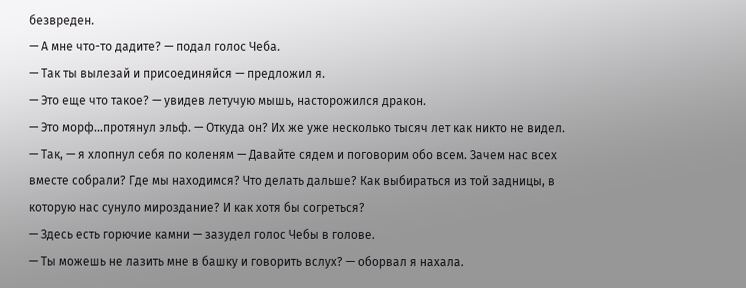безвреден.
— А мне что-то дадите? — подал голос Чеба.
— Так ты вылезай и присоединяйся — предложил я.
— Это еще что такое? — увидев летучую мышь, насторожился дракон.
— Это морф…протянул эльф. — Откуда он? Их же уже несколько тысяч лет как никто не видел.
— Так, — я хлопнул себя по коленям — Давайте сядем и поговорим обо всем. Зачем нас всех вместе собрали? Где мы находимся? Что делать дальше? Как выбираться из той задницы, в которую нас сунуло мироздание? И как хотя бы согреться?
— Здесь есть горючие камни — зазудел голос Чебы в голове.
— Ты можешь не лазить мне в башку и говорить вслух? — оборвал я нахала.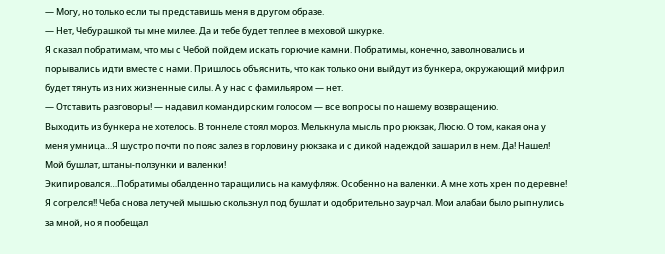— Могу, но только если ты представишь меня в другом образе.
— Нет, Чебурашкой ты мне милее. Да и тебе будет теплее в меховой шкурке.
Я сказал побратимам, что мы с Чебой пойдем искать горючие камни. Побратимы, конечно, заволновались и порывались идти вместе с нами. Пришлось объяснить, что как только они выйдут из бункера, окружающий мифрил будет тянуть из них жизненные силы. А у нас с фамильяром — нет.
— Отставить разговоры! — надавил командирским голосом — все вопросы по нашему возвращению.
Выходить из бункера не хотелось. В тоннеле стоял мороз. Мелькнула мысль про рюкзак, Люсю. О том, какая она у меня умница…Я шустро почти по пояс залез в горловину рюкзака и с дикой надеждой зашарил в нем. Да! Нашел! Мой бушлат, штаны-ползунки и валенки!
Экипировался…Побратимы обалденно таращились на камуфляж. Особенно на валенки. А мне хоть хрен по деревне! Я согрелся!! Чеба снова летучей мышью скользнул под бушлат и одобрительно заурчал. Мои алабаи было рыпнулись за мной, но я пообещал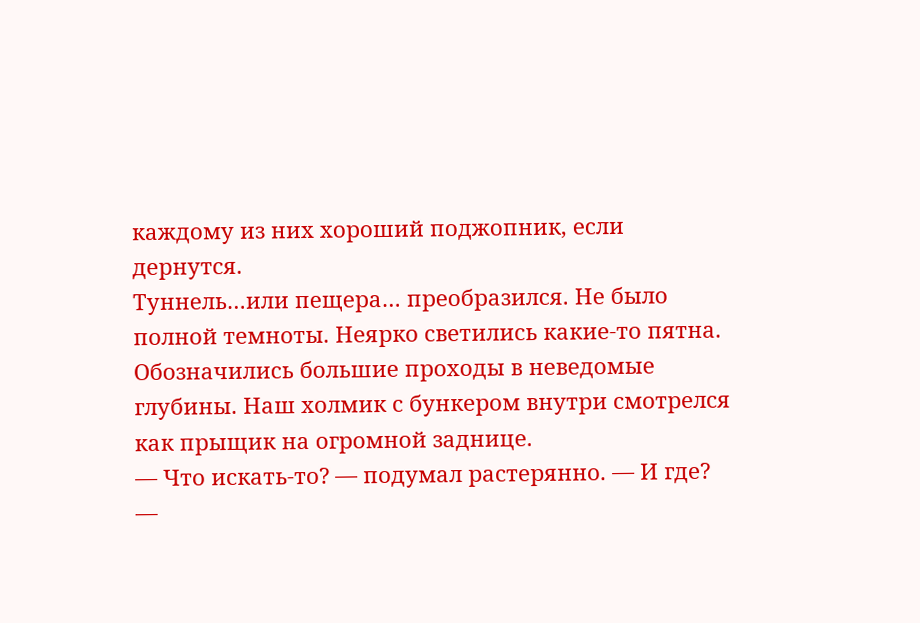каждому из них хороший поджопник, если дернутся.
Туннель…или пещера… преобразился. Не было полной темноты. Неярко светились какие-то пятна. Обозначились большие проходы в неведомые глубины. Наш холмик с бункером внутри смотрелся как прыщик на огромной заднице.
— Что искать-то? — подумал растерянно. — И где?
—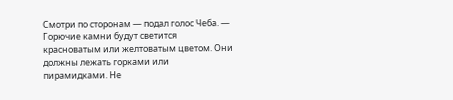Смотри по сторонам — подал голос Чеба. — Горючие камни будут светится красноватым или желтоватым цветом. Они должны лежать горками или пирамидками. Не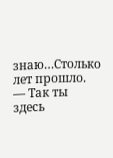знаю…Столько лет прошло.
— Так ты здесь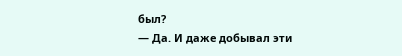был?
— Да. И даже добывал эти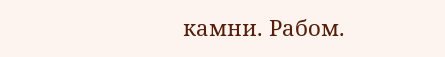камни. Рабом.